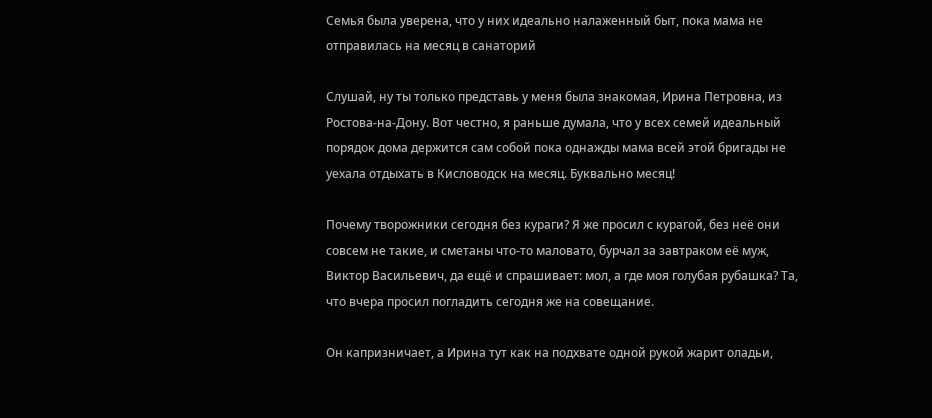Семья была уверена, что у них идеально налаженный быт, пока мама не отправилась на месяц в санаторий

Слушай, ну ты только представь у меня была знакомая, Ирина Петровна, из Ростова-на-Дону. Вот честно, я раньше думала, что у всех семей идеальный порядок дома держится сам собой пока однажды мама всей этой бригады не уехала отдыхать в Кисловодск на месяц. Буквально месяц!

Почему творожники сегодня без кураги? Я же просил с курагой, без неё они совсем не такие, и сметаны что-то маловато, бурчал за завтраком её муж, Виктор Васильевич, да ещё и спрашивает: мол, а где моя голубая рубашка? Та, что вчера просил погладить сегодня же на совещание.

Он капризничает, а Ирина тут как на подхвате одной рукой жарит оладьи,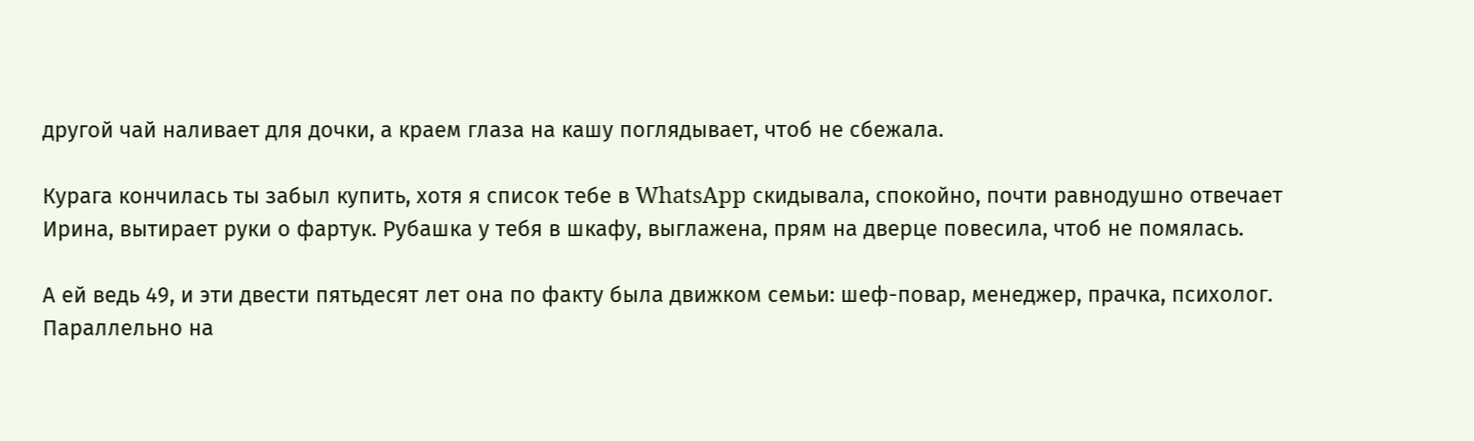другой чай наливает для дочки, а краем глаза на кашу поглядывает, чтоб не сбежала.

Курага кончилась ты забыл купить, хотя я список тебе в WhatsApp скидывала, спокойно, почти равнодушно отвечает Ирина, вытирает руки о фартук. Рубашка у тебя в шкафу, выглажена, прям на дверце повесила, чтоб не помялась.

А ей ведь 49, и эти двести пятьдесят лет она по факту была движком семьи: шеф-повар, менеджер, прачка, психолог. Параллельно на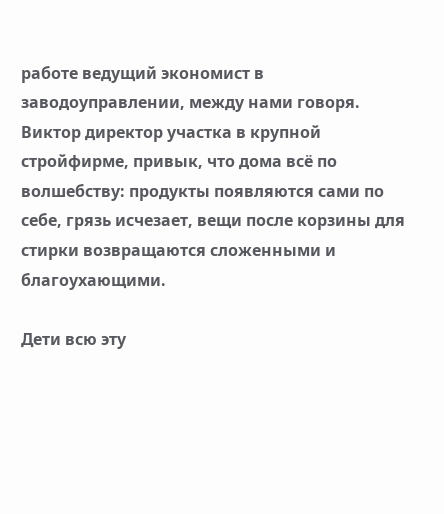работе ведущий экономист в заводоуправлении, между нами говоря. Виктор директор участка в крупной стройфирме, привык, что дома всё по волшебству: продукты появляются сами по себе, грязь исчезает, вещи после корзины для стирки возвращаются сложенными и благоухающими.

Дети всю эту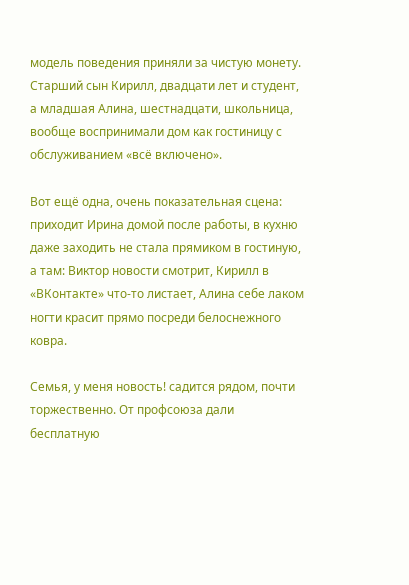модель поведения приняли за чистую монету. Старший сын Кирилл, двадцати лет и студент, а младшая Алина, шестнадцати, школьница, вообще воспринимали дом как гостиницу с обслуживанием «всё включено».

Вот ещё одна, очень показательная сцена: приходит Ирина домой после работы, в кухню даже заходить не стала прямиком в гостиную, а там: Виктор новости смотрит, Кирилл в «ВКонтакте» что-то листает, Алина себе лаком ногти красит прямо посреди белоснежного ковра.

Семья, у меня новость! садится рядом, почти торжественно. От профсоюза дали бесплатную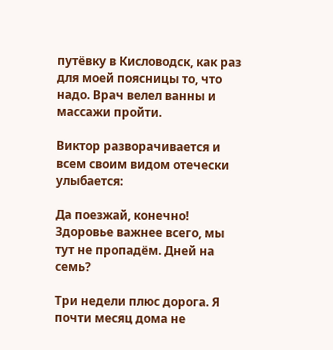путёвку в Кисловодск, как раз для моей поясницы то, что надо. Врач велел ванны и массажи пройти.

Виктор разворачивается и всем своим видом отечески улыбается:

Да поезжай, конечно! Здоровье важнее всего, мы тут не пропадём. Дней на семь?

Три недели плюс дорога. Я почти месяц дома не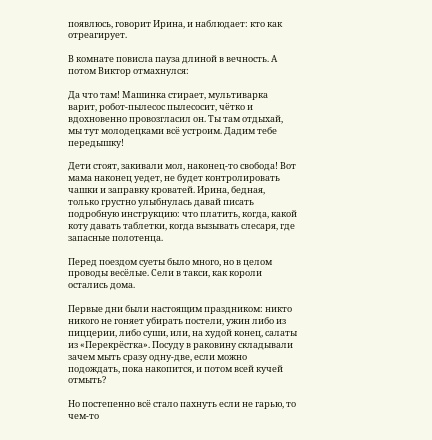появлюсь, говорит Ирина, и наблюдает: кто как отреагирует.

В комнате повисла пауза длиной в вечность. А потом Виктор отмахнулся:

Да что там! Машинка стирает, мультиварка варит, робот-пылесос пылесосит, чётко и вдохновенно провозгласил он. Ты там отдыхай, мы тут молодецками всё устроим. Дадим тебе передышку!

Дети стоят, закивали мол, наконец-то свобода! Вот мама наконец уедет, не будет контролировать чашки и заправку кроватей. Ирина, бедная, только грустно улыбнулась давай писать подробную инструкцию: что платить, когда, какой коту давать таблетки, когда вызывать слесаря, где запасные полотенца.

Перед поездом суеты было много, но в целом проводы весёлые. Сели в такси, как короли остались дома.

Первые дни были настоящим праздником: никто никого не гоняет убирать постели, ужин либо из пиццерии, либо суши, или, на худой конец, салаты из «Перекрёстка». Посуду в раковину складывали зачем мыть сразу одну-две, если можно подождать, пока накопится, и потом всей кучей отмыть?

Но постепенно всё стало пахнуть если не гарью, то чем-то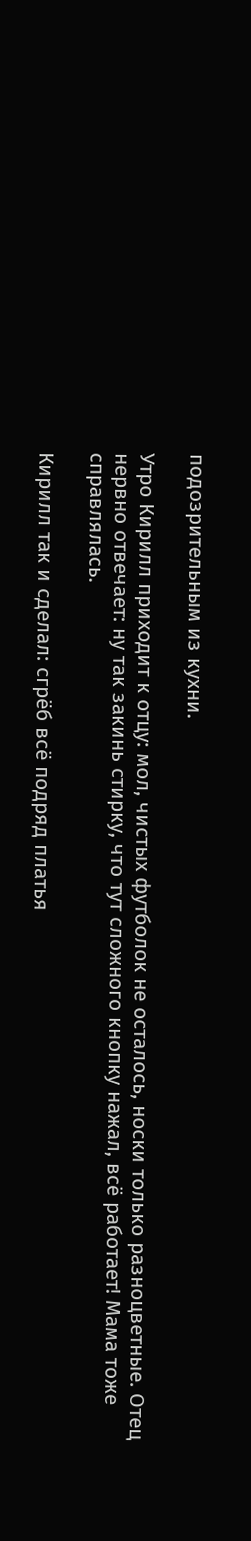подозрительным из кухни.

Утро Кирилл приходит к отцу: мол, чистых футболок не осталось, носки только разноцветные. Отец нервно отвечает: ну так закинь стирку, что тут сложного кнопку нажал, всё работает! Мама тоже справлялась.

Кирилл так и сделал: сгрёб всё подряд платья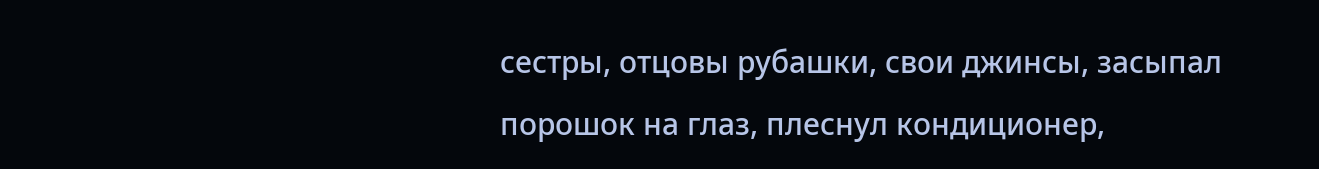сестры, отцовы рубашки, свои джинсы, засыпал порошок на глаз, плеснул кондиционер,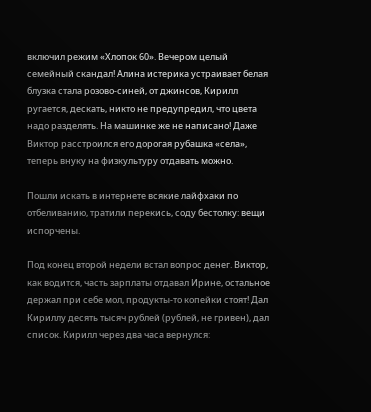включил режим «Хлопок 60». Вечером целый семейный скандал! Алина истерика устраивает белая блузка стала розово-синей, от джинсов, Кирилл ругается, дескать, никто не предупредил, что цвета надо разделять. На машинке же не написано! Даже Виктор расстроился его дорогая рубашка «села», теперь внуку на физкультуру отдавать можно.

Пошли искать в интернете всякие лайфхаки по отбеливанию, тратили перекись, соду бестолку: вещи испорчены.

Под конец второй недели встал вопрос денег. Виктор, как водится, часть зарплаты отдавал Ирине, остальное держал при себе мол, продукты-то копейки стоят! Дал Кириллу десять тысяч рублей (рублей, не гривен), дал список. Кирилл через два часа вернулся: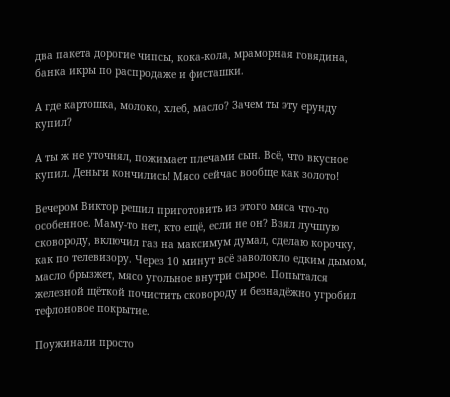два пакета дорогие чипсы, кока-кола, мраморная говядина, банка икры по распродаже и фисташки.

А где картошка, молоко, хлеб, масло? Зачем ты эту ерунду купил?

А ты ж не уточнял, пожимает плечами сын. Всё, что вкусное купил. Деньги кончились! Мясо сейчас вообще как золото!

Вечером Виктор решил приготовить из этого мяса что-то особенное. Маму-то нет, кто ещё, если не он? Взял лучшую сковороду, включил газ на максимум думал, сделаю корочку, как по телевизору. Через 10 минут всё заволокло едким дымом, масло брызжет, мясо угольное внутри сырое. Попытался железной щёткой почистить сковороду и безнадёжно угробил тефлоновое покрытие.

Поужинали просто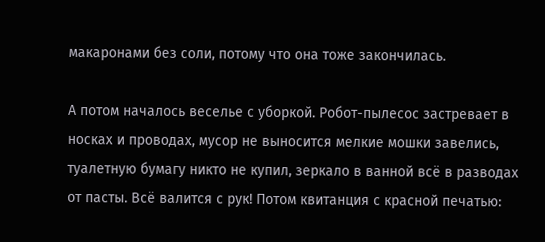макаронами без соли, потому что она тоже закончилась.

А потом началось веселье с уборкой. Робот-пылесос застревает в носках и проводах, мусор не выносится мелкие мошки завелись, туалетную бумагу никто не купил, зеркало в ванной всё в разводах от пасты. Всё валится с рук! Потом квитанция с красной печатью: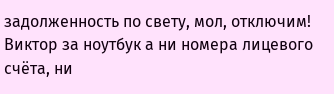задолженность по свету, мол, отключим! Виктор за ноутбук а ни номера лицевого счёта, ни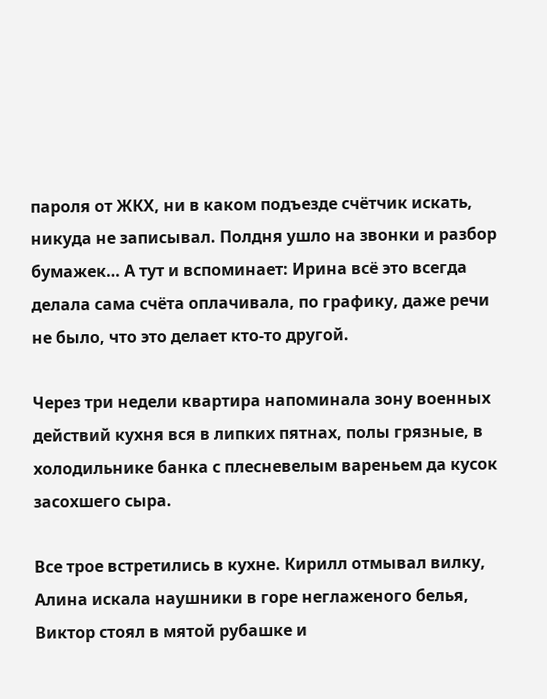пароля от ЖКХ, ни в каком подъезде счётчик искать, никуда не записывал. Полдня ушло на звонки и разбор бумажек… А тут и вспоминает: Ирина всё это всегда делала сама счёта оплачивала, по графику, даже речи не было, что это делает кто-то другой.

Через три недели квартира напоминала зону военных действий кухня вся в липких пятнах, полы грязные, в холодильнике банка с плесневелым вареньем да кусок засохшего сыра.

Все трое встретились в кухне. Кирилл отмывал вилку, Алина искала наушники в горе неглаженого белья, Виктор стоял в мятой рубашке и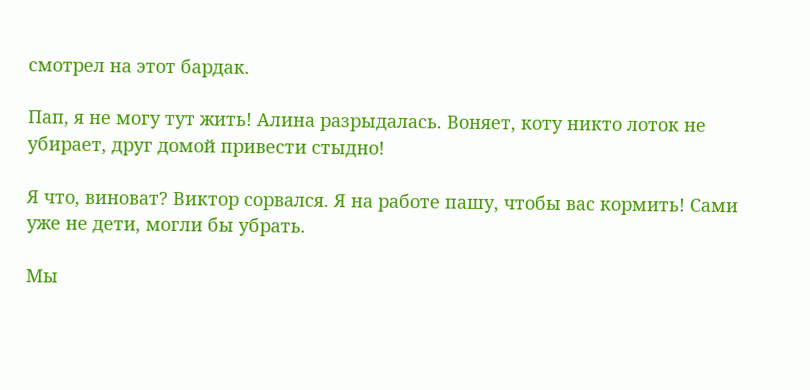смотрел на этот бардак.

Пап, я не могу тут жить! Алина разрыдалась. Воняет, коту никто лоток не убирает, друг домой привести стыдно!

Я что, виноват? Виктор сорвался. Я на работе пашу, чтобы вас кормить! Сами уже не дети, могли бы убрать.

Мы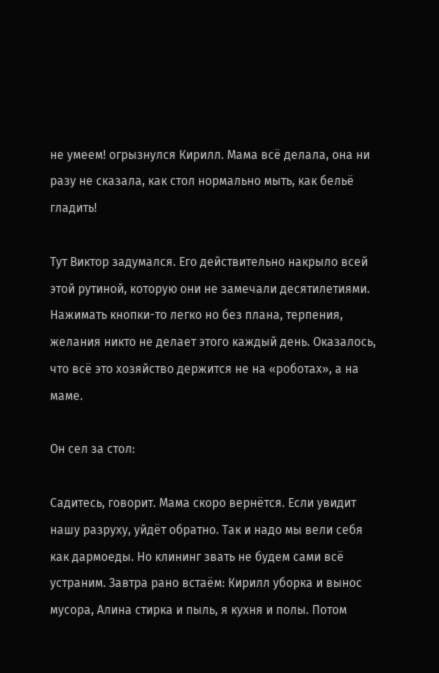не умеем! огрызнулся Кирилл. Мама всё делала, она ни разу не сказала, как стол нормально мыть, как бельё гладить!

Тут Виктор задумался. Его действительно накрыло всей этой рутиной, которую они не замечали десятилетиями. Нажимать кнопки-то легко но без плана, терпения, желания никто не делает этого каждый день. Оказалось, что всё это хозяйство держится не на «роботах», а на маме.

Он сел за стол:

Садитесь, говорит. Мама скоро вернётся. Если увидит нашу разруху, уйдёт обратно. Так и надо мы вели себя как дармоеды. Но клининг звать не будем сами всё устраним. Завтра рано встаём: Кирилл уборка и вынос мусора, Алина стирка и пыль, я кухня и полы. Потом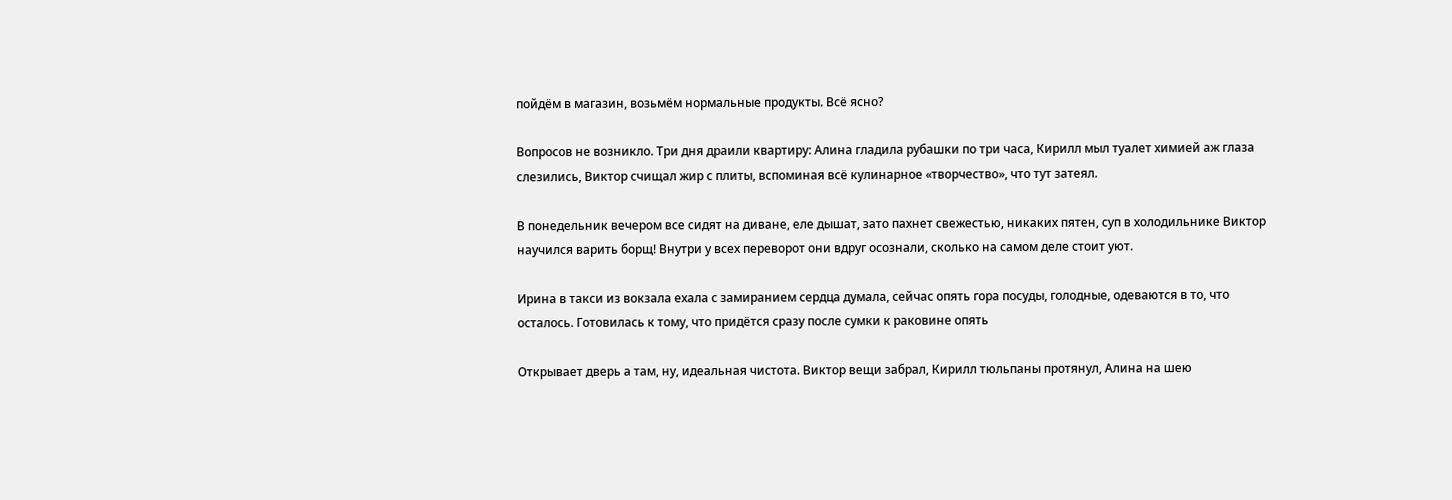пойдём в магазин, возьмём нормальные продукты. Всё ясно?

Вопросов не возникло. Три дня драили квартиру: Алина гладила рубашки по три часа, Кирилл мыл туалет химией аж глаза слезились, Виктор счищал жир с плиты, вспоминая всё кулинарное «творчество», что тут затеял.

В понедельник вечером все сидят на диване, еле дышат, зато пахнет свежестью, никаких пятен, суп в холодильнике Виктор научился варить борщ! Внутри у всех переворот они вдруг осознали, сколько на самом деле стоит уют.

Ирина в такси из вокзала ехала с замиранием сердца думала, сейчас опять гора посуды, голодные, одеваются в то, что осталось. Готовилась к тому, что придётся сразу после сумки к раковине опять

Открывает дверь а там, ну, идеальная чистота. Виктор вещи забрал, Кирилл тюльпаны протянул, Алина на шею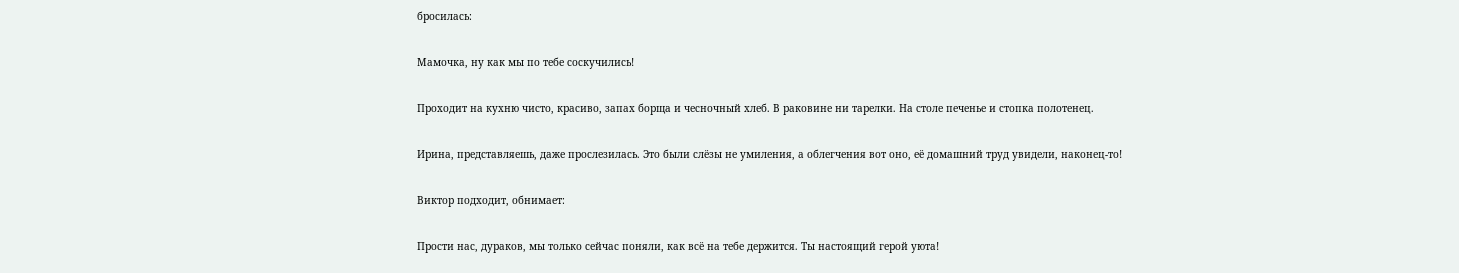бросилась:

Мамочка, ну как мы по тебе соскучились!

Проходит на кухню чисто, красиво, запах борща и чесночный хлеб. В раковине ни тарелки. На столе печенье и стопка полотенец.

Ирина, представляешь, даже прослезилась. Это были слёзы не умиления, а облегчения вот оно, её домашний труд увидели, наконец-то!

Виктор подходит, обнимает:

Прости нас, дураков, мы только сейчас поняли, как всё на тебе держится. Ты настоящий герой уюта!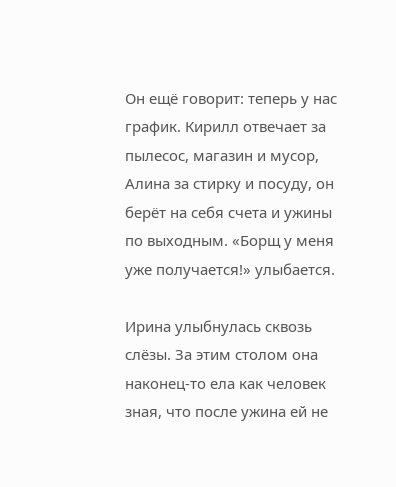Он ещё говорит: теперь у нас график. Кирилл отвечает за пылесос, магазин и мусор, Алина за стирку и посуду, он берёт на себя счета и ужины по выходным. «Борщ у меня уже получается!» улыбается.

Ирина улыбнулась сквозь слёзы. За этим столом она наконец-то ела как человек зная, что после ужина ей не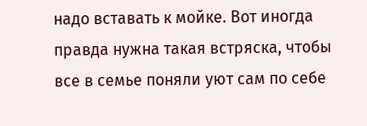надо вставать к мойке. Вот иногда правда нужна такая встряска, чтобы все в семье поняли уют сам по себе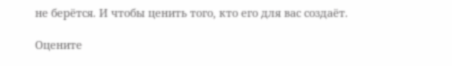не берётся. И чтобы ценить того, кто его для вас создаёт.

Оцените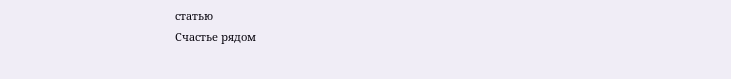статью
Счастье рядом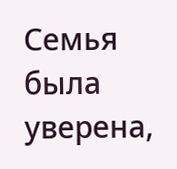Семья была уверена,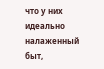что у них идеально налаженный быт,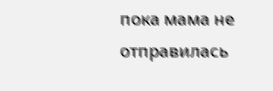пока мама не отправилась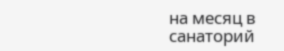на месяц в санаторий